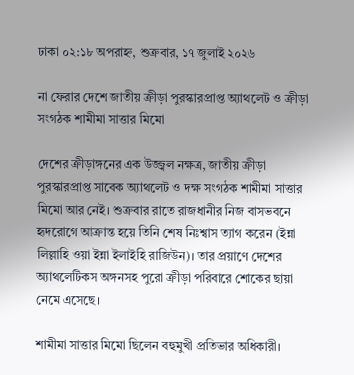ঢাকা ০২:১৮ অপরাহ্ন, শুক্রবার, ১৭ জুলাই ২০২৬

না ফেরার দেশে জাতীয় ক্রীড়া পুরস্কারপ্রাপ্ত অ্যাথলেট ও ক্রীড়া সংগঠক শামীমা সাত্তার মিমো

দেশের ক্রীড়াঙ্গনের এক উজ্জ্বল নক্ষত্র, জাতীয় ক্রীড়া পুরস্কারপ্রাপ্ত সাবেক অ্যাথলেট ও দক্ষ সংগঠক শামীমা সাত্তার মিমো আর নেই। শুক্রবার রাতে রাজধানীর নিজ বাসভবনে হৃদরোগে আক্রান্ত হয়ে তিনি শেষ নিঃশ্বাস ত্যাগ করেন (ইন্না লিল্লাহি ওয়া ইন্না ইলাইহি রাজিউন)। তার প্রয়াণে দেশের অ্যাথলেটিকস অঙ্গনসহ পুরো ক্রীড়া পরিবারে শোকের ছায়া নেমে এসেছে।

শামীমা সাত্তার মিমো ছিলেন বহুমুখী প্রতিভার অধিকারী।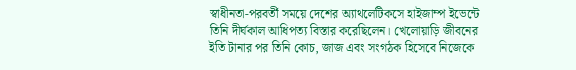স্বাধীনতা-পরবর্তী সময়ে দেশের অ্যাথলেটিকসে হাইজাম্প ইভেন্টে তিনি দীর্ঘকাল আধিপত্য বিস্তার করেছিলেন। খেলোয়াড়ি জীবনের ইতি টানার পর তিনি কোচ, জাজ এবং সংগঠক হিসেবে নিজেকে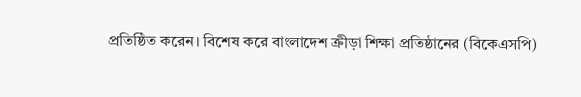প্রতিষ্ঠিত করেন। বিশেষ করে বাংলাদেশ ক্রীড়া শিক্ষা প্রতিষ্ঠানের (বিকেএসপি)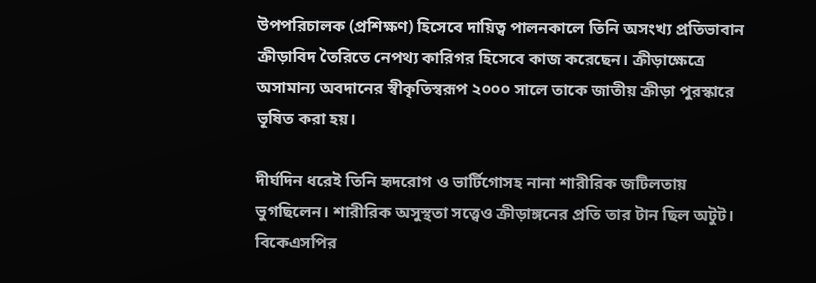উপপরিচালক (প্রশিক্ষণ) হিসেবে দায়িত্ব পালনকালে তিনি অসংখ্য প্রতিভাবান ক্রীড়াবিদ তৈরিতে নেপথ্য কারিগর হিসেবে কাজ করেছেন। ক্রীড়াক্ষেত্রে অসামান্য অবদানের স্বীকৃতিস্বরূপ ২০০০ সালে তাকে জাতীয় ক্রীড়া পুরস্কারে ভূষিত করা হয়।

দীর্ঘদিন ধরেই তিনি হৃদরোগ ও ভার্টিগোসহ নানা শারীরিক জটিলতায় ভুগছিলেন। শারীরিক অসুস্থতা সত্ত্বেও ক্রীড়াঙ্গনের প্রতি তার টান ছিল অটুট। বিকেএসপির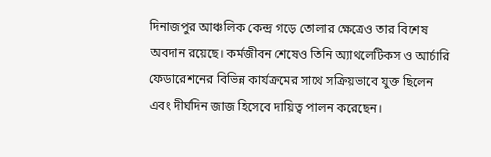দিনাজপুর আঞ্চলিক কেন্দ্র গড়ে তোলার ক্ষেত্রেও তার বিশেষ অবদান রয়েছে। কর্মজীবন শেষেও তিনি অ্যাথলেটিকস ও আর্চারি ফেডারেশনের বিভিন্ন কার্যক্রমের সাথে সক্রিয়ভাবে যুক্ত ছিলেন এবং দীর্ঘদিন জাজ হিসেবে দায়িত্ব পালন করেছেন।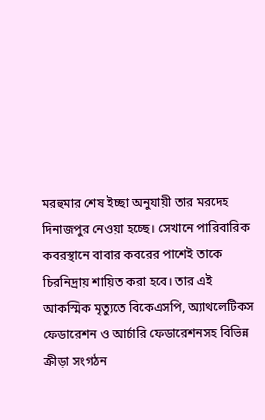মরহুমার শেষ ইচ্ছা অনুযায়ী তার মরদেহ দিনাজপুর নেওয়া হচ্ছে। সেখানে পারিবারিক কবরস্থানে বাবার কবরের পাশেই তাকে চিরনিদ্রায় শায়িত করা হবে। তার এই আকস্মিক মৃত্যুতে বিকেএসপি, অ্যাথলেটিকস ফেডারেশন ও আর্চারি ফেডারেশনসহ বিভিন্ন ক্রীড়া সংগঠন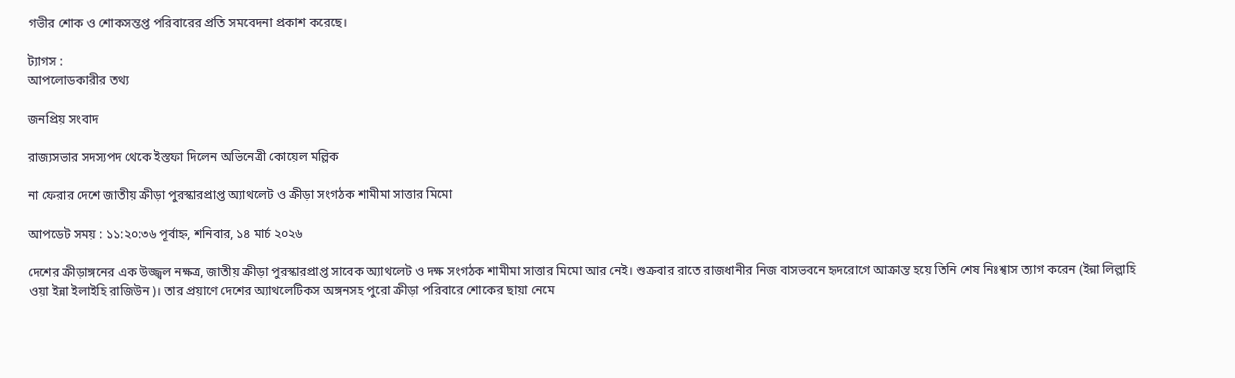গভীর শোক ও শোকসন্তপ্ত পরিবারের প্রতি সমবেদনা প্রকাশ করেছে।

ট্যাগস :
আপলোডকারীর তথ্য

জনপ্রিয় সংবাদ

রাজ্যসভার সদস্যপদ থেকে ইস্তফা দিলেন অভিনেত্রী কোয়েল মল্লিক

না ফেরার দেশে জাতীয় ক্রীড়া পুরস্কারপ্রাপ্ত অ্যাথলেট ও ক্রীড়া সংগঠক শামীমা সাত্তার মিমো

আপডেট সময় : ১১:২০:৩৬ পূর্বাহ্ন, শনিবার, ১৪ মার্চ ২০২৬

দেশের ক্রীড়াঙ্গনের এক উজ্জ্বল নক্ষত্র, জাতীয় ক্রীড়া পুরস্কারপ্রাপ্ত সাবেক অ্যাথলেট ও দক্ষ সংগঠক শামীমা সাত্তার মিমো আর নেই। শুক্রবার রাতে রাজধানীর নিজ বাসভবনে হৃদরোগে আক্রান্ত হয়ে তিনি শেষ নিঃশ্বাস ত্যাগ করেন (ইন্না লিল্লাহি ওয়া ইন্না ইলাইহি রাজিউন)। তার প্রয়াণে দেশের অ্যাথলেটিকস অঙ্গনসহ পুরো ক্রীড়া পরিবারে শোকের ছায়া নেমে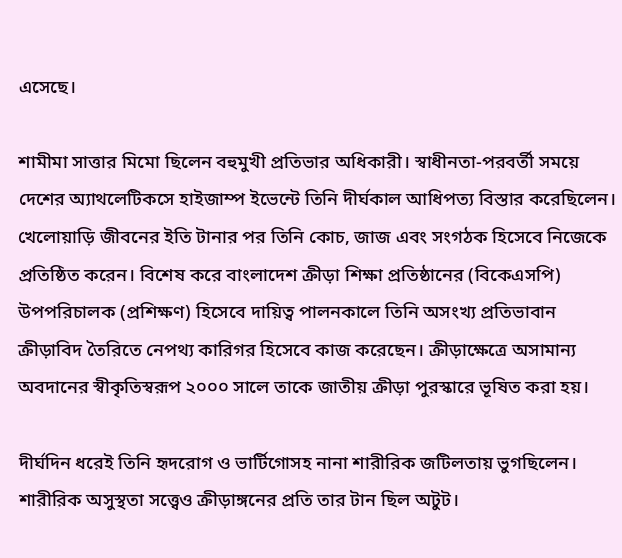এসেছে।

শামীমা সাত্তার মিমো ছিলেন বহুমুখী প্রতিভার অধিকারী। স্বাধীনতা-পরবর্তী সময়ে দেশের অ্যাথলেটিকসে হাইজাম্প ইভেন্টে তিনি দীর্ঘকাল আধিপত্য বিস্তার করেছিলেন। খেলোয়াড়ি জীবনের ইতি টানার পর তিনি কোচ, জাজ এবং সংগঠক হিসেবে নিজেকে প্রতিষ্ঠিত করেন। বিশেষ করে বাংলাদেশ ক্রীড়া শিক্ষা প্রতিষ্ঠানের (বিকেএসপি) উপপরিচালক (প্রশিক্ষণ) হিসেবে দায়িত্ব পালনকালে তিনি অসংখ্য প্রতিভাবান ক্রীড়াবিদ তৈরিতে নেপথ্য কারিগর হিসেবে কাজ করেছেন। ক্রীড়াক্ষেত্রে অসামান্য অবদানের স্বীকৃতিস্বরূপ ২০০০ সালে তাকে জাতীয় ক্রীড়া পুরস্কারে ভূষিত করা হয়।

দীর্ঘদিন ধরেই তিনি হৃদরোগ ও ভার্টিগোসহ নানা শারীরিক জটিলতায় ভুগছিলেন। শারীরিক অসুস্থতা সত্ত্বেও ক্রীড়াঙ্গনের প্রতি তার টান ছিল অটুট।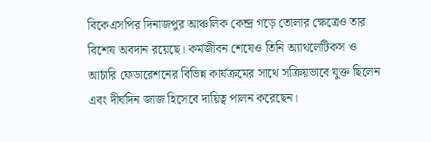বিকেএসপির দিনাজপুর আঞ্চলিক কেন্দ্র গড়ে তোলার ক্ষেত্রেও তার বিশেষ অবদান রয়েছে। কর্মজীবন শেষেও তিনি অ্যাথলেটিকস ও আর্চারি ফেডারেশনের বিভিন্ন কার্যক্রমের সাথে সক্রিয়ভাবে যুক্ত ছিলেন এবং দীর্ঘদিন জাজ হিসেবে দায়িত্ব পালন করেছেন।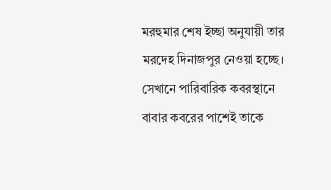মরহুমার শেষ ইচ্ছা অনুযায়ী তার মরদেহ দিনাজপুর নেওয়া হচ্ছে। সেখানে পারিবারিক কবরস্থানে বাবার কবরের পাশেই তাকে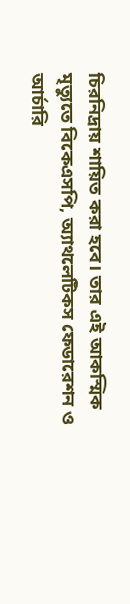চিরনিদ্রায় শায়িত করা হবে। তার এই আকস্মিক মৃত্যুতে বিকেএসপি, অ্যাথলেটিকস ফেডারেশন ও আর্চারি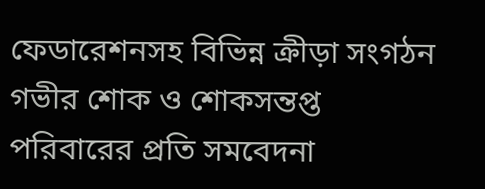ফেডারেশনসহ বিভিন্ন ক্রীড়া সংগঠন গভীর শোক ও শোকসন্তপ্ত পরিবারের প্রতি সমবেদনা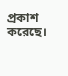প্রকাশ করেছে।